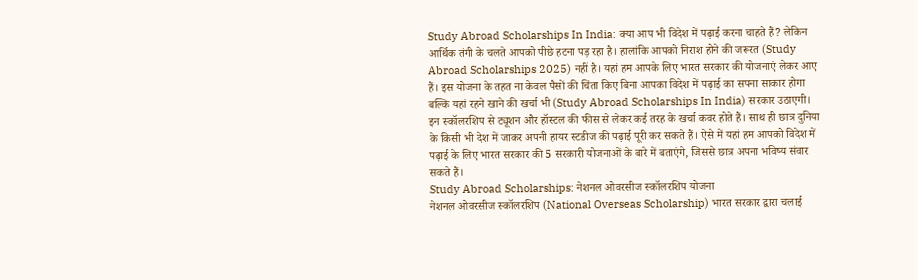Study Abroad Scholarships In India: क्या आप भी विदेश में पढ़ाई करना चाहते हैं? लेकिन आर्थिक तंगी के चलते आपको पीछे हटना पड़ रहा है। हालांकि आपको निराश होने की जरूरत (Study Abroad Scholarships 2025) नहीं है। यहां हम आपके लिए भारत सरकार की योजनाएं लेकर आए हैं। इस योजना के तहत ना केवल पैसों की चिंता किए बिना आपका विदेश में पढ़ाई का सपना साकार होगा बल्कि यहां रहने खाने की खर्चा भी (Study Abroad Scholarships In India) सरकार उठाएगी। इन स्कॉलरशिप से ट्यूशन और हॉस्टल की फीस से लेकर कई तरह के खर्चा कवर होते हैं। साथ ही छात्र दुनिया के किसी भी देश में जाकर अपनी हायर स्टडीज की पढ़ाई पूरी कर सकते हैं। ऐसे में यहां हम आपको विदेश में पढ़ाई के लिए भारत सरकार की 5 सरकारी योजनाओं के बारे में बताएंगे, जिससे छात्र अपना भविष्य संवार सकते हैं।
Study Abroad Scholarships: नेशनल ओवरसीज स्कॉलरशिप योजना
नेशनल ओवरसीज स्कॉलरशिप (National Overseas Scholarship) भारत सरकार द्वारा चलाई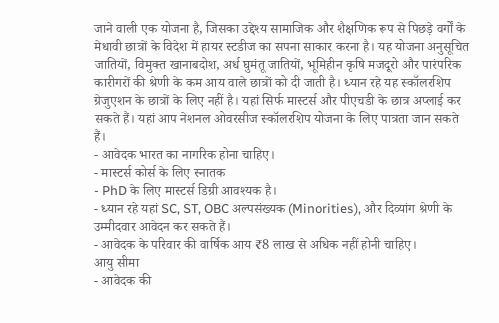जाने वाली एक योजना है, जिसका उद्देश्य सामाजिक और शैक्षणिक रूप से पिछड़े वर्गों के मेधावी छात्रों के विदेश में हायर स्टडीज का सपना साकार करना है। यह योजना अनुसूचित जातियों, विमुक्त खानाबदोश, अर्ध घुमंतू जातियों, भूमिहीन कृषि मजदूरो और पारंपरिक कारीगरों की श्रेणी के कम आय वाले छात्रों को दी जाती है। ध्यान रहे यह स्कॉलरशिप ग्रेजुएशन के छात्रों के लिए नहीं है। यहां सिर्फ मास्टर्स और पीएचडी के छात्र अप्लाई कर सकते हैं। यहां आप नेशनल ओवरसीज स्कॉलरशिप योजना के लिए पात्रता जान सकते हैं।
- आवेदक भारत का नागरिक होना चाहिए।
- मास्टर्स कोर्स के लिए स्नातक
- PhD के लिए मास्टर्स डिग्री आवश्यक है।
- ध्यान रहे यहां SC, ST, OBC अल्पसंख्यक (Minorities), और दिव्यांग श्रेणी के उम्मीदवार आवेदन कर सकते हैं।
- आवेदक के परिवार की वार्षिक आय ₹8 लाख से अधिक नहीं होनी चाहिए।
आयु सीमा
- आवेदक की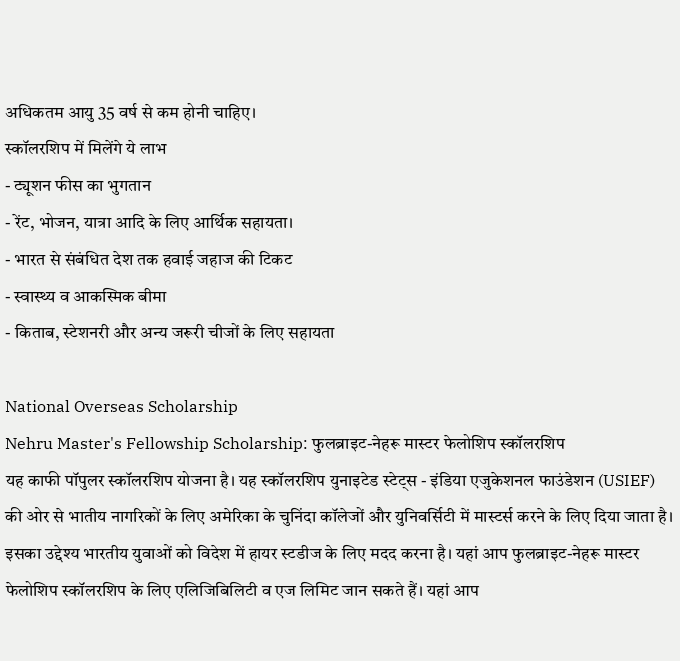अधिकतम आयु 35 वर्ष से कम होनी चाहिए।
स्कॉलरशिप में मिलेंगे ये लाभ
- ट्यूशन फीस का भुगतान
- रेंट, भोजन, यात्रा आदि के लिए आर्थिक सहायता।
- भारत से संबंधित देश तक हवाई जहाज की टिकट
- स्वास्थ्य व आकस्मिक बीमा
- किताब, स्टेशनरी और अन्य जरूरी चीजों के लिए सहायता

National Overseas Scholarship
Nehru Master's Fellowship Scholarship: फुलब्राइट-नेहरू मास्टर फेलोशिप स्कॉलरशिप
यह काफी पॉपुलर स्कॉलरशिप योजना है। यह स्कॉलरशिप युनाइटेड स्टेट्स - इंडिया एजुकेशनल फाउंडेशन (USIEF) की ओर से भातीय नागरिकों के लिए अमेरिका के चुनिंदा कॉलेजों और युनिवर्सिटी में मास्टर्स करने के लिए दिया जाता है। इसका उद्देश्य भारतीय युवाओं को विदेश में हायर स्टडीज के लिए मदद करना है। यहां आप फुलब्राइट-नेहरू मास्टर फेलोशिप स्कॉलरशिप के लिए एलिजिबिलिटी व एज लिमिट जान सकते हैं। यहां आप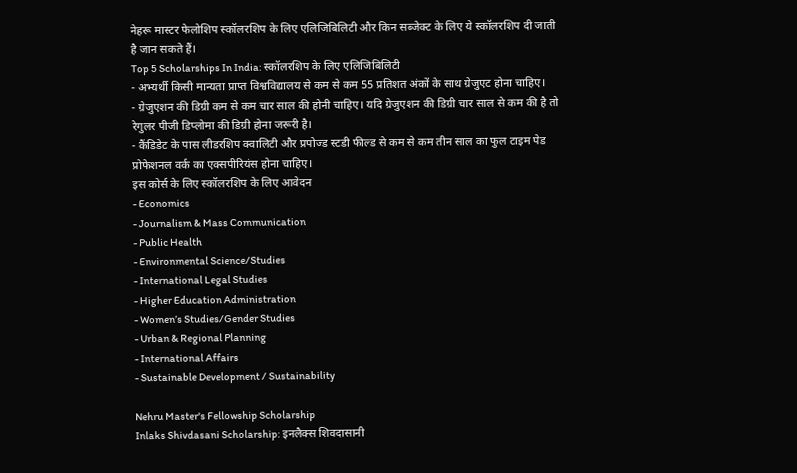नेहरू मास्टर फेलोशिप स्कॉलरशिप के लिए एलिजिबिलिटी और किन सब्जेक्ट के लिए ये स्कॉलरशिप दी जाती है जान सकते हैं।
Top 5 Scholarships In India: स्कॉलरशिप के लिए एलिजिबिलिटी
- अभ्यर्थी किसी मान्यता प्राप्त विश्वविद्यालय से कम से कम 55 प्रतिशत अंकों के साथ ग्रेजुएट होना चाहिए।
- ग्रेजुएशन की डिग्री कम से कम चार साल की होनी चाहिए। यदि ग्रेजुएशन की डिग्री चार साल से कम की है तो रेगुलर पीजी डिप्लोमा की डिग्री होना जरूरी है।
- कैंडिडेट के पास लीडरशिप क्वालिटी और प्रपोज्ड स्टडी फील्ड से कम से कम तीन साल का फुल टाइम पेड प्रोफेशनल वर्क का एक्सपीरियंस होना चाहिए।
इस कोर्स के लिए स्कॉलरशिप के लिए आवेदन
- Economics
- Journalism & Mass Communication
- Public Health
- Environmental Science/Studies
- International Legal Studies
- Higher Education Administration
- Women’s Studies/Gender Studies
- Urban & Regional Planning
- International Affairs
- Sustainable Development / Sustainability

Nehru Master's Fellowship Scholarship
Inlaks Shivdasani Scholarship: इनलैक्स शिवदासानी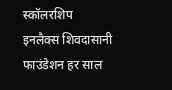स्कॉलरशिप
इनलैक्स शिवदासानी फाउंडेशन हर साल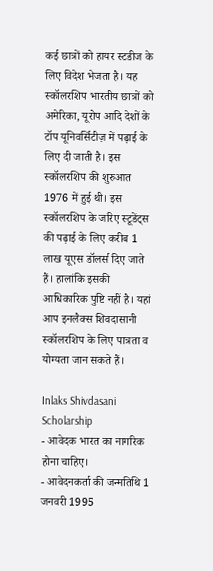कई छात्रों को हायर स्टडीज के लिए विदेश भेजता है। यह स्कॉलरशिप भारतीय छात्रों को अमेरिका, यूरोप आदि देशों के टॉप यूनिवर्सिटीज़ में पढ़ाई के लिए दी जाती है। इस स्कॉलरशिप की शुरुआत 1976 में हुई थी। इस स्कॉलरशिप के जरिए स्टूडेंट्स की पढ़ाई के लिए करीब 1 लाख यूएस डॉलर्स दिए जाते हैं। हालांकि इसकी आधिकारिक पुष्टि नहीं है। यहां आप इनलैक्स शिवदासानी स्कॉलरशिप के लिए पात्रता व योग्यता जान सकते हैं।

Inlaks Shivdasani Scholarship
- आवेदक भारत का नागरिक होना चाहिए।
- आवेदनकर्ता की जन्मतिथि 1 जनवरी 1995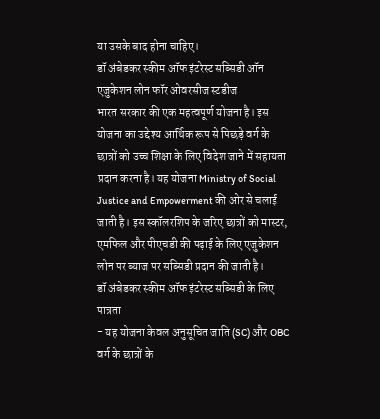या उसके बाद होना चाहिए।
डॉ अंबेडकर स्कीम ऑफ इंटरेस्ट सब्सिडी ऑन एजुकेशन लोन फॉर ओवरसीज स्टडीज
भारत सरकार की एक महत्वपूर्ण योजना है। इस योजना का उद्देश्य आर्थिक रूप से पिछड़े वर्ग के छात्रों को उच्च शिक्षा के लिए विदेश जाने में सहायता प्रदान करना है। यह योजना Ministry of Social Justice and Empowerment की ओर से चलाई जाती है। इस स्कॉलरशिप के जरिए छात्रों को मास्टर, एमफिल और पीएचडी की पढ़ाई के लिए एजुकेशन लोन पर ब्याज पर सब्सिडी प्रदान की जाती है।
डॉ अंबेडकर स्कीम ऑफ इंटरेस्ट सब्सिडी के लिए पात्रता
- यह योजना केवल अनुसूचित जाति (SC) और OBC वर्ग के छात्रों के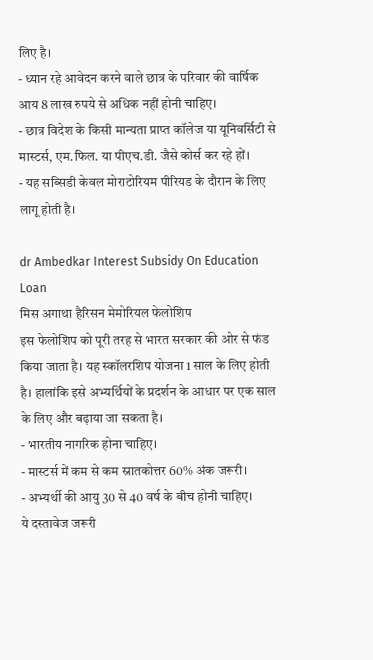लिए है।
- ध्यान रहे आवेदन करने वाले छात्र के परिवार की वार्षिक आय 8 लाख रुपये से अधिक नहीं होनी चाहिए।
- छात्र विदेश के किसी मान्यता प्राप्त कॉलेज या यूनिवर्सिटी से मास्टर्स, एम.फिल. या पीएच.डी. जैसे कोर्स कर रहे हों।
- यह सब्सिडी केवल मोराटोरियम पीरियड के दौरान के लिए लागू होती है।

dr Ambedkar Interest Subsidy On Education Loan
मिस अगाथा हैरिसन मेमोरियल फेलोशिप
इस फेलोशिप को पूरी तरह से भारत सरकार की ओर से फंड किया जाता है। यह स्कॉलरशिप योजना 1 साल के लिए होती है। हालांकि इसे अभ्यर्थियों के प्रदर्शन के आधार पर एक साल के लिए और बढ़ाया जा सकता है।
- भारतीय नागरिक होना चाहिए।
- मास्टर्स में कम से कम स्नातकोत्तर 60% अंक जरूरी।
- अभ्यर्थी की आयु 30 से 40 वर्ष के बीच होनी चाहिए।
ये दस्तावेज जरूरी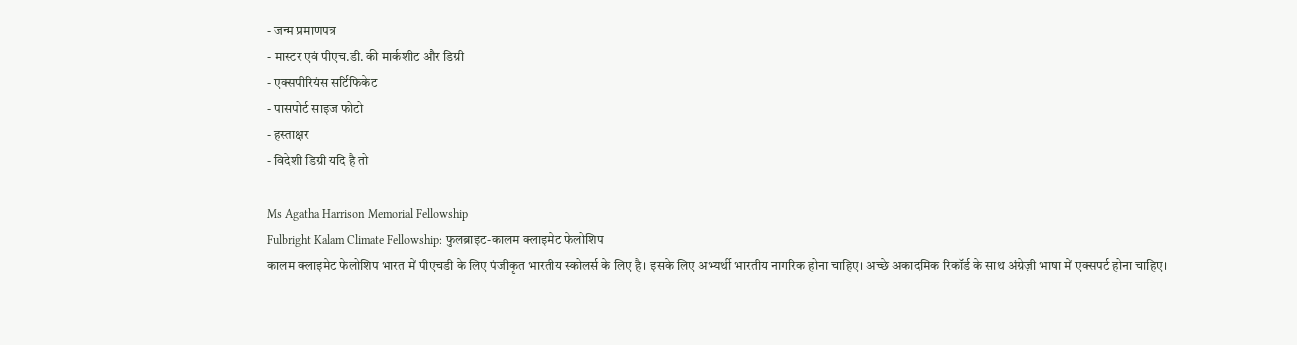- जन्म प्रमाणपत्र
- मास्टर एवं पीएच.डी. की मार्कशीट और डिग्री
- एक्सपीरियंस सर्टिफिकेट
- पासपोर्ट साइज फोटो
- हस्ताक्षर
- विदेशी डिग्री यदि है तो

Ms Agatha Harrison Memorial Fellowship
Fulbright Kalam Climate Fellowship: फुलब्राइट-कालम क्लाइमेट फेलोशिप
कालम क्लाइमेट फेलोशिप भारत में पीएचडी के लिए पंजीकृत भारतीय स्कोलर्स के लिए है। इसके लिए अभ्यर्थी भारतीय नागरिक होना चाहिए। अच्छे अकादमिक रिकॉर्ड के साथ अंग्रेज़ी भाषा में एक्सपर्ट होना चाहिए।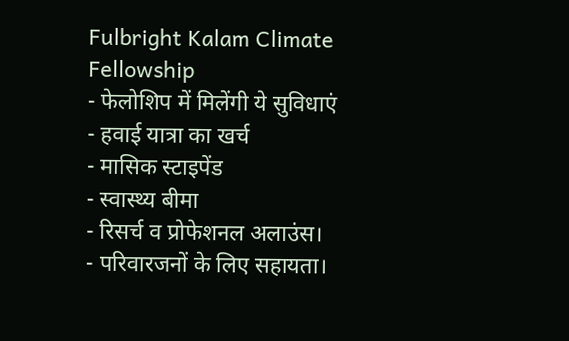Fulbright Kalam Climate Fellowship
- फेलोशिप में मिलेंगी ये सुविधाएं
- हवाई यात्रा का खर्च
- मासिक स्टाइपेंड
- स्वास्थ्य बीमा
- रिसर्च व प्रोफेशनल अलाउंस।
- परिवारजनों के लिए सहायता।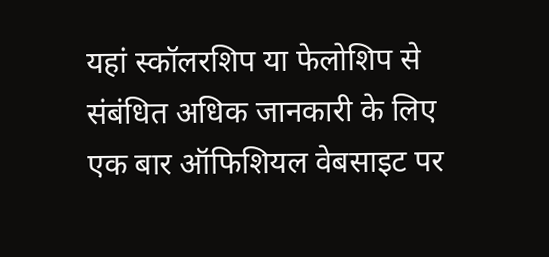यहां स्कॉलरशिप या फेलोशिप से संबंधित अधिक जानकारी के लिए एक बार ऑफिशियल वेबसाइट पर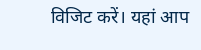विजिट करें। यहां आप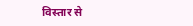विस्तार से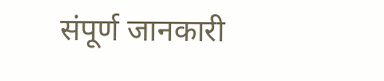संपूर्ण जानकारी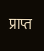प्राप्त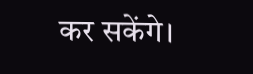कर सकेंगे।